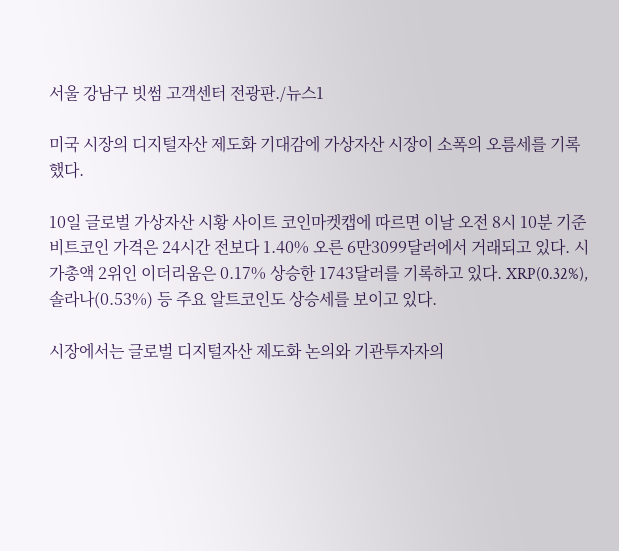서울 강남구 빗썸 고객센터 전광판./뉴스1

미국 시장의 디지털자산 제도화 기대감에 가상자산 시장이 소폭의 오름세를 기록했다.

10일 글로벌 가상자산 시황 사이트 코인마켓캡에 따르면 이날 오전 8시 10분 기준 비트코인 가격은 24시간 전보다 1.40% 오른 6만3099달러에서 거래되고 있다. 시가총액 2위인 이더리움은 0.17% 상승한 1743달러를 기록하고 있다. XRP(0.32%), 솔라나(0.53%) 등 주요 알트코인도 상승세를 보이고 있다.

시장에서는 글로벌 디지털자산 제도화 논의와 기관투자자의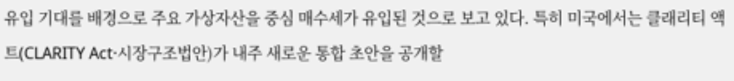유입 기대를 배경으로 주요 가상자산을 중심 매수세가 유입된 것으로 보고 있다. 특히 미국에서는 클래리티 액트(CLARITY Act·시장구조법안)가 내주 새로운 통합 초안을 공개할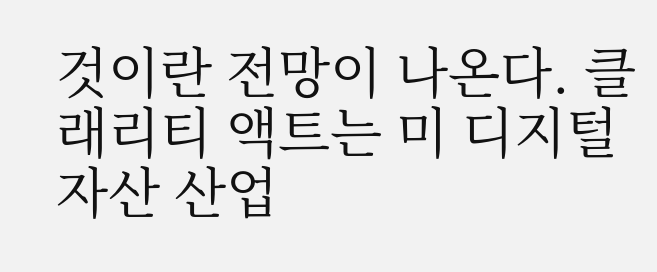것이란 전망이 나온다. 클래리티 액트는 미 디지털자산 산업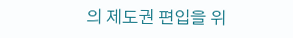의 제도권 편입을 위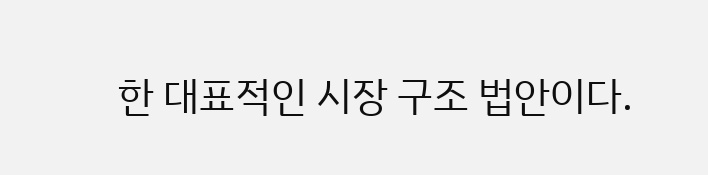한 대표적인 시장 구조 법안이다.